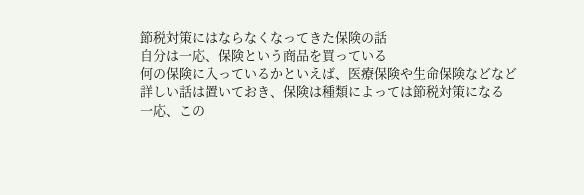節税対策にはならなくなってきた保険の話
自分は一応、保険という商品を買っている
何の保険に入っているかといえば、医療保険や生命保険などなど
詳しい話は置いておき、保険は種類によっては節税対策になる
一応、この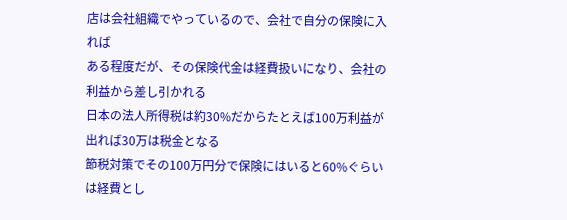店は会社組織でやっているので、会社で自分の保険に入れば
ある程度だが、その保険代金は経費扱いになり、会社の利益から差し引かれる
日本の法人所得税は約30%だからたとえば100万利益が出れば30万は税金となる
節税対策でその100万円分で保険にはいると60%ぐらいは経費とし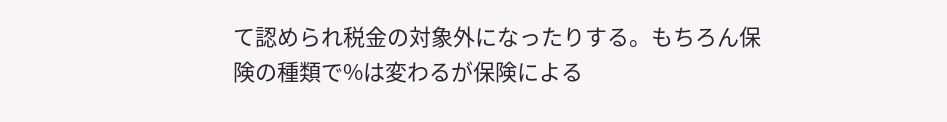て認められ税金の対象外になったりする。もちろん保険の種類で%は変わるが保険による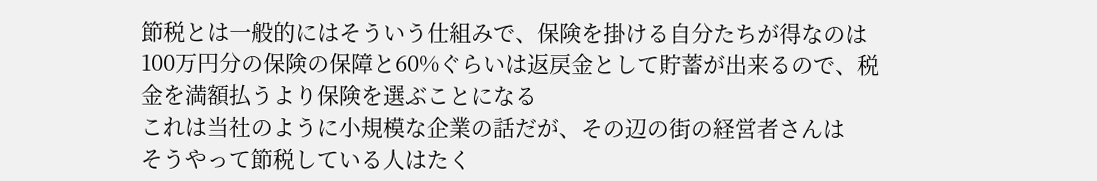節税とは一般的にはそういう仕組みで、保険を掛ける自分たちが得なのは100万円分の保険の保障と60%ぐらいは返戻金として貯蓄が出来るので、税金を満額払うより保険を選ぶことになる
これは当社のように小規模な企業の話だが、その辺の街の経営者さんは
そうやって節税している人はたく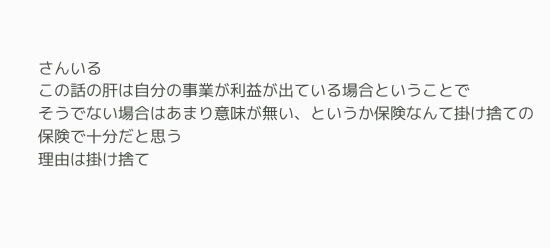さんいる
この話の肝は自分の事業が利益が出ている場合ということで
そうでない場合はあまり意味が無い、というか保険なんて掛け捨ての保険で十分だと思う
理由は掛け捨て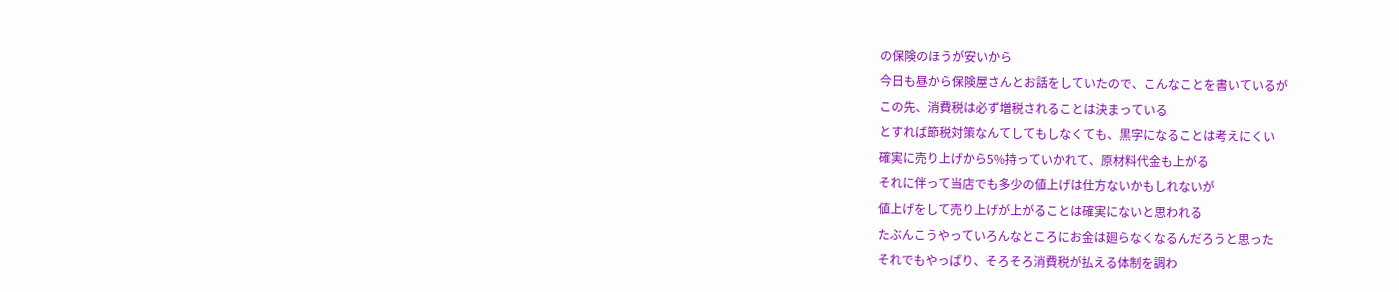の保険のほうが安いから
今日も昼から保険屋さんとお話をしていたので、こんなことを書いているが
この先、消費税は必ず増税されることは決まっている
とすれば節税対策なんてしてもしなくても、黒字になることは考えにくい
確実に売り上げから5%持っていかれて、原材料代金も上がる
それに伴って当店でも多少の値上げは仕方ないかもしれないが
値上げをして売り上げが上がることは確実にないと思われる
たぶんこうやっていろんなところにお金は廻らなくなるんだろうと思った
それでもやっぱり、そろそろ消費税が払える体制を調わ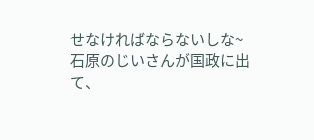せなければならないしな~
石原のじいさんが国政に出て、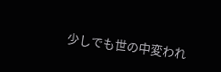少しでも世の中変われ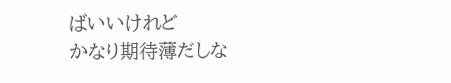ばいいけれど
かなり期待薄だしな